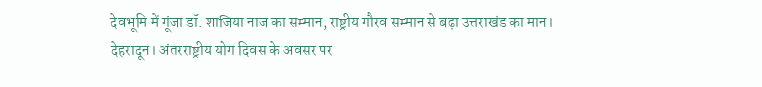देवभूमि में गूंजा डॉ. शाजिया नाज का सम्मान, राष्ट्रीय गौरव सम्मान से बढ़ा उत्तराखंड का मान।
देहरादून। अंतरराष्ट्रीय योग दिवस के अवसर पर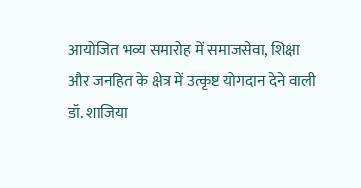आयोजित भव्य समारोह में समाजसेवा, शिक्षा और जनहित के क्षेत्र में उत्कृष्ट योगदान देने वाली डॉ. शाजिया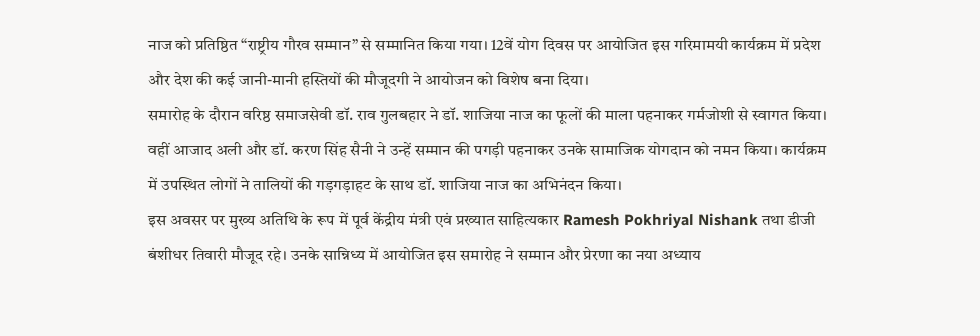नाज को प्रतिष्ठित “राष्ट्रीय गौरव सम्मान” से सम्मानित किया गया। 12वें योग दिवस पर आयोजित इस गरिमामयी कार्यक्रम में प्रदेश और देश की कई जानी-मानी हस्तियों की मौजूदगी ने आयोजन को विशेष बना दिया।
समारोह के दौरान वरिष्ठ समाजसेवी डॉ. राव गुलबहार ने डॉ. शाजिया नाज का फूलों की माला पहनाकर गर्मजोशी से स्वागत किया। वहीं आजाद अली और डॉ. करण सिंह सैनी ने उन्हें सम्मान की पगड़ी पहनाकर उनके सामाजिक योगदान को नमन किया। कार्यक्रम में उपस्थित लोगों ने तालियों की गड़गड़ाहट के साथ डॉ. शाजिया नाज का अभिनंदन किया।
इस अवसर पर मुख्य अतिथि के रूप में पूर्व केंद्रीय मंत्री एवं प्रख्यात साहित्यकार Ramesh Pokhriyal Nishank तथा डीजी बंशीधर तिवारी मौजूद रहे। उनके सान्निध्य में आयोजित इस समारोह ने सम्मान और प्रेरणा का नया अध्याय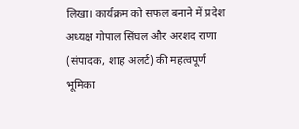लिखा। कार्यक्रम को सफल बनाने में प्रदेश अध्यक्ष गोपाल सिंघल और अरशद राणा (संपादक, शाह अलर्ट) की महत्वपूर्ण भूमिका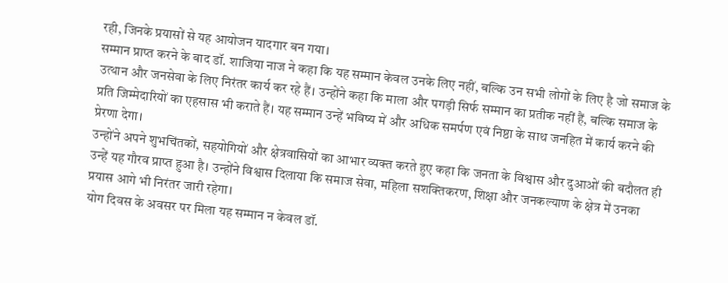रही, जिनके प्रयासों से यह आयोजन यादगार बन गया।
सम्मान प्राप्त करने के बाद डॉ. शाजिया नाज ने कहा कि यह सम्मान केवल उनके लिए नहीं, बल्कि उन सभी लोगों के लिए है जो समाज के उत्थान और जनसेवा के लिए निरंतर कार्य कर रहे हैं। उन्होंने कहा कि माला और पगड़ी सिर्फ सम्मान का प्रतीक नहीं हैं, बल्कि समाज के प्रति जिम्मेदारियों का एहसास भी कराते हैं। यह सम्मान उन्हें भविष्य में और अधिक समर्पण एवं निष्ठा के साथ जनहित में कार्य करने की प्रेरणा देगा।
उन्होंने अपने शुभचिंतकों, सहयोगियों और क्षेत्रवासियों का आभार व्यक्त करते हुए कहा कि जनता के विश्वास और दुआओं की बदौलत ही उन्हें यह गौरव प्राप्त हुआ है। उन्होंने विश्वास दिलाया कि समाज सेवा, महिला सशक्तिकरण, शिक्षा और जनकल्याण के क्षेत्र में उनका प्रयास आगे भी निरंतर जारी रहेगा।
योग दिवस के अवसर पर मिला यह सम्मान न केवल डॉ.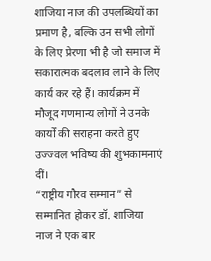शाजिया नाज की उपलब्धियों का प्रमाण है, बल्कि उन सभी लोगों के लिए प्रेरणा भी है जो समाज में सकारात्मक बदलाव लाने के लिए कार्य कर रहे हैं। कार्यक्रम में मौजूद गणमान्य लोगों ने उनके कार्यों की सराहना करते हुए उज्ज्वल भविष्य की शुभकामनाएं दीं।
“राष्ट्रीय गौरव सम्मान” से सम्मानित होकर डॉ. शाजिया नाज ने एक बार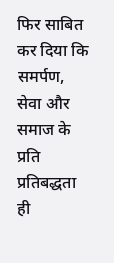फिर साबित कर दिया कि समर्पण, सेवा और समाज के प्रति प्रतिबद्धता ही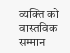व्यक्ति को वास्तविक सम्मान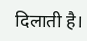दिलाती है।